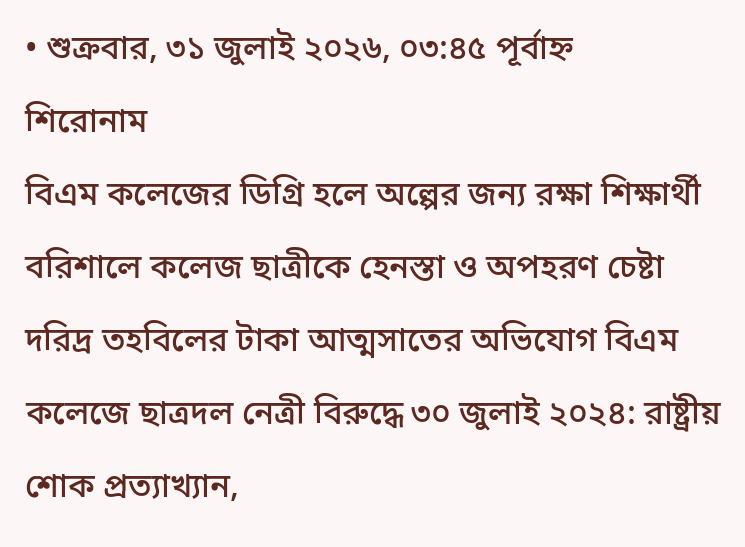• শুক্রবার, ৩১ জুলাই ২০২৬, ০৩:৪৫ পূর্বাহ্ন
শিরোনাম
বিএম কলেজের ডিগ্রি হলে অল্পের জন্য রক্ষা শিক্ষার্থী বরিশালে কলেজ ছাত্রীকে হেনস্তা ও অপহরণ চেষ্টা  দরিদ্র তহবিলের টাকা আত্মসাতের অভিযোগ বিএম কলেজে ছাত্রদল নেত্রী বিরুদ্ধে ৩০ জুলাই ২০২৪: রাষ্ট্রীয় শোক প্রত্যাখ্যান,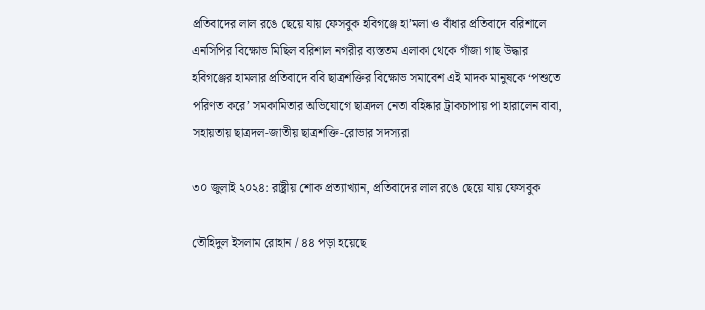প্রতিবাদের লাল রঙে ছেয়ে যায় ফেসবুক হবিগঞ্জে হা’মলা ও বাঁধার প্রতিবাদে বরিশালে এনসিপির বিক্ষোভ মিছিল বরিশাল নগরীর ব্যস্ততম এলাকা থেকে গাঁজা গাছ উদ্ধার হবিগঞ্জের হামলার প্রতিবাদে ববি ছাত্রশক্তির বিক্ষোভ সমাবেশ এই মাদক মানুষকে ‘পশুতে পরিণত করে’ সমকামিতার অভিযোগে ছাত্রদল নেতা বহিষ্কার ট্রাকচাপায় পা হারালেন বাবা, সহায়তায় ছাত্রদল-জাতীয় ছাত্রশক্তি-রোভার সদস্যরা

৩০ জুলাই ২০২৪: রাষ্ট্রীয় শোক প্রত্যাখ্যান, প্রতিবাদের লাল রঙে ছেয়ে যায় ফেসবুক

তৌহিদুল ইসলাম রোহান / ৪৪ পড়া হয়েছে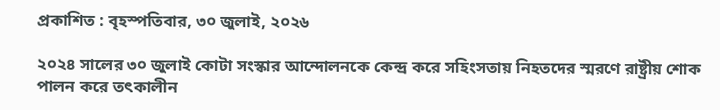প্রকাশিত : বৃহস্পতিবার, ৩০ জুলাই, ২০২৬

২০২৪ সালের ৩০ জুলাই কোটা সংস্কার আন্দোলনকে কেন্দ্র করে সহিংসতায় নিহতদের স্মরণে রাষ্ট্রীয় শোক পালন করে তৎকালীন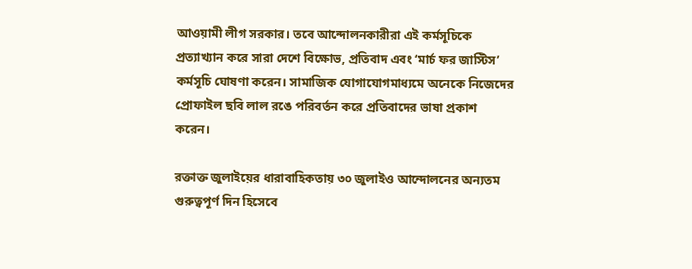আওয়ামী লীগ সরকার। তবে আন্দোলনকারীরা এই কর্মসূচিকে প্রত্যাখ্যান করে সারা দেশে বিক্ষোভ, প্রতিবাদ এবং ‘মার্চ ফর জাস্টিস’ কর্মসূচি ঘোষণা করেন। সামাজিক যোগাযোগমাধ্যমে অনেকে নিজেদের প্রোফাইল ছবি লাল রঙে পরিবর্তন করে প্রতিবাদের ভাষা প্রকাশ করেন।

রক্তাক্ত জুলাইয়ের ধারাবাহিকতায় ৩০ জুলাইও আন্দোলনের অন্যতম গুরুত্বপূর্ণ দিন হিসেবে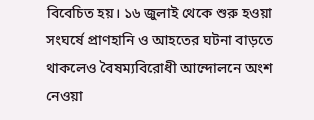বিবেচিত হয়। ১৬ জুলাই থেকে শুরু হওয়া সংঘর্ষে প্রাণহানি ও আহতের ঘটনা বাড়তে থাকলেও বৈষম্যবিরোধী আন্দোলনে অংশ নেওয়া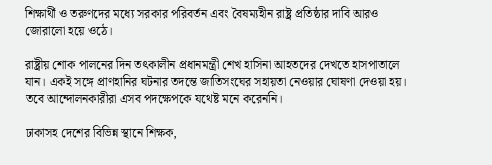শিক্ষার্থী ও তরুণদের মধ্যে সরকার পরিবর্তন এবং বৈষম্যহীন রাষ্ট্র প্রতিষ্ঠার দাবি আরও জোরালো হয়ে ওঠে।

রাষ্ট্রীয় শোক পালনের দিন তৎকালীন প্রধানমন্ত্রী শেখ হাসিনা আহতদের দেখতে হাসপাতালে যান। একই সঙ্গে প্রাণহানির ঘটনার তদন্তে জাতিসংঘের সহায়তা নেওয়ার ঘোষণা দেওয়া হয়। তবে আন্দোলনকারীরা এসব পদক্ষেপকে যথেষ্ট মনে করেননি।

ঢাকাসহ দেশের বিভিন্ন স্থানে শিক্ষক,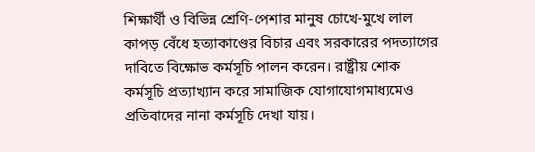শিক্ষার্থী ও বিভিন্ন শ্রেণি-পেশার মানুষ চোখে-মুখে লাল কাপড় বেঁধে হত্যাকাণ্ডের বিচার এবং সরকারের পদত্যাগের দাবিতে বিক্ষোভ কর্মসূচি পালন করেন। রাষ্ট্রীয় শোক কর্মসূচি প্রত্যাখ্যান করে সামাজিক যোগাযোগমাধ্যমেও প্রতিবাদের নানা কর্মসূচি দেখা যায়।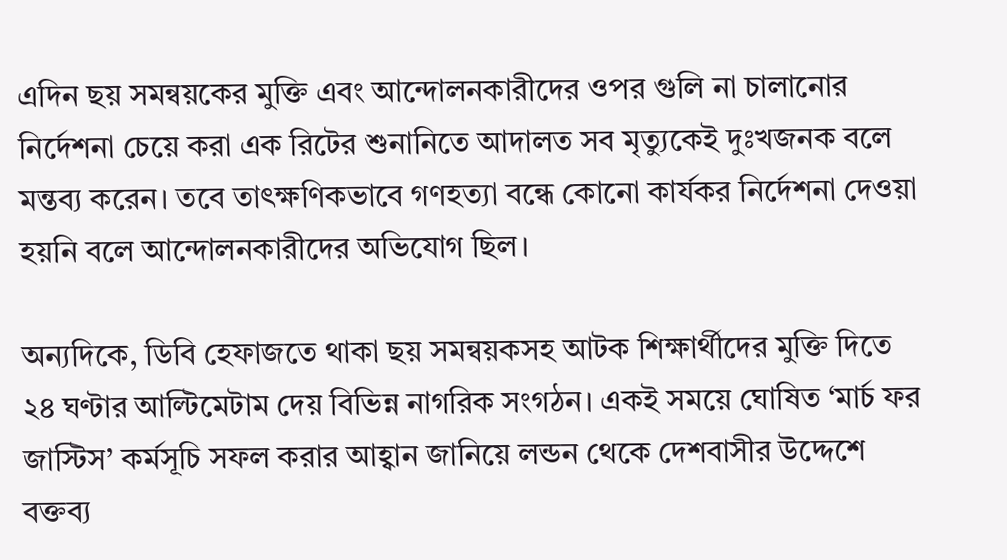এদিন ছয় সমন্বয়কের মুক্তি এবং আন্দোলনকারীদের ওপর গুলি না চালানোর নির্দেশনা চেয়ে করা এক রিটের শুনানিতে আদালত সব মৃত্যুকেই দুঃখজনক বলে মন্তব্য করেন। তবে তাৎক্ষণিকভাবে গণহত্যা বন্ধে কোনো কার্যকর নির্দেশনা দেওয়া হয়নি বলে আন্দোলনকারীদের অভিযোগ ছিল।

অন্যদিকে, ডিবি হেফাজতে থাকা ছয় সমন্বয়কসহ আটক শিক্ষার্থীদের মুক্তি দিতে ২৪ ঘণ্টার আল্টিমেটাম দেয় বিভিন্ন নাগরিক সংগঠন। একই সময়ে ঘোষিত ‘মার্চ ফর জাস্টিস’ কর্মসূচি সফল করার আহ্বান জানিয়ে লন্ডন থেকে দেশবাসীর উদ্দেশে বক্তব্য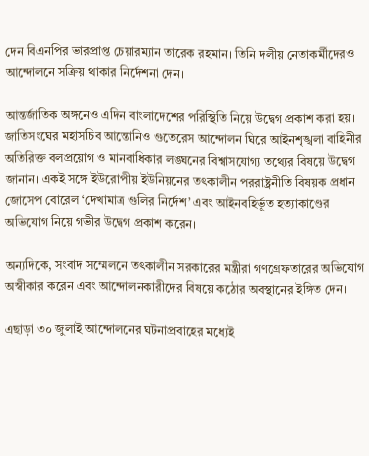দেন বিএনপির ভারপ্রাপ্ত চেয়ারম্যান তারেক রহমান। তিনি দলীয় নেতাকর্মীদেরও আন্দোলনে সক্রিয় থাকার নির্দেশনা দেন।

আন্তর্জাতিক অঙ্গনেও এদিন বাংলাদেশের পরিস্থিতি নিয়ে উদ্বেগ প্রকাশ করা হয়। জাতিসংঘের মহাসচিব আন্তোনিও গুতেরেস আন্দোলন ঘিরে আইনশৃঙ্খলা বাহিনীর অতিরিক্ত বলপ্রয়োগ ও মানবাধিকার লঙ্ঘনের বিশ্বাসযোগ্য তথ্যের বিষয়ে উদ্বেগ জানান। একই সঙ্গে ইউরোপীয় ইউনিয়নের তৎকালীন পররাষ্ট্রনীতি বিষয়ক প্রধান জোসেপ বোরেল ‘দেখামাত্র গুলির নির্দেশ’ এবং আইনবহির্ভূত হত্যাকাণ্ডের অভিযোগ নিয়ে গভীর উদ্বেগ প্রকাশ করেন।

অন্যদিকে, সংবাদ সম্মেলনে তৎকালীন সরকারের মন্ত্রীরা গণগ্রেফতারের অভিযোগ অস্বীকার করেন এবং আন্দোলনকারীদের বিষয়ে কঠোর অবস্থানের ইঙ্গিত দেন।

এছাড়া ৩০ জুলাই আন্দোলনের ঘটনাপ্রবাহের মধ্যেই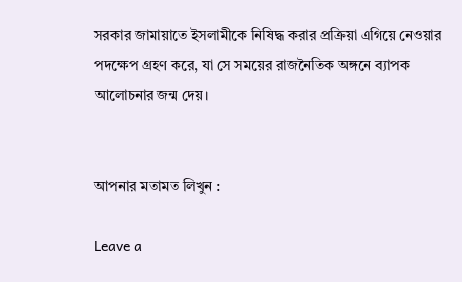সরকার জামায়াতে ইসলামীকে নিষিদ্ধ করার প্রক্রিয়া এগিয়ে নেওয়ার পদক্ষেপ গ্রহণ করে, যা সে সময়ের রাজনৈতিক অঙ্গনে ব্যাপক আলোচনার জন্ম দেয়।


আপনার মতামত লিখুন :

Leave a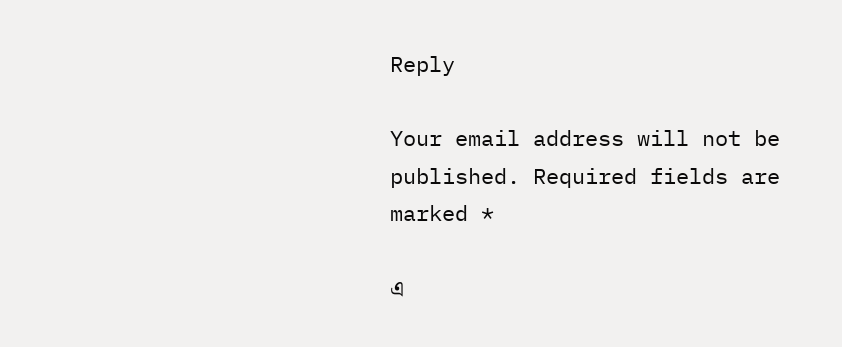Reply

Your email address will not be published. Required fields are marked *

এ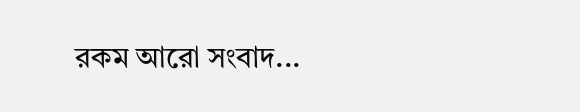রকম আরো সংবাদ...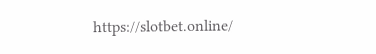https://slotbet.online/